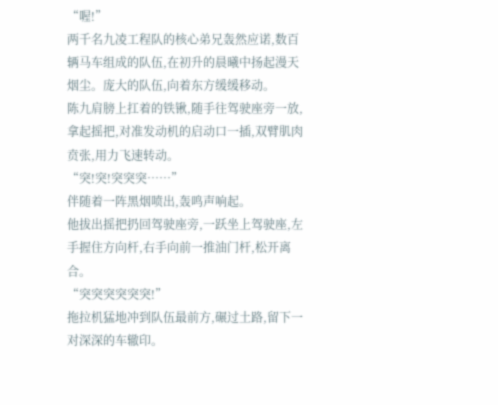“喔!”
两千名九凌工程队的核心弟兄轰然应诺,数百辆马车组成的队伍,在初升的晨曦中扬起漫天烟尘。庞大的队伍,向着东方缓缓移动。
陈九肩膀上扛着的铁锹,随手往驾驶座旁一放,拿起摇把,对准发动机的启动口一插,双臂肌肉贲张,用力飞速转动。
“突!突!突突突……”
伴随着一阵黑烟喷出,轰鸣声响起。
他拔出摇把扔回驾驶座旁,一跃坐上驾驶座,左手握住方向杆,右手向前一推油门杆,松开离合。
“突突突突突突!”
拖拉机猛地冲到队伍最前方,碾过土路,留下一对深深的车辙印。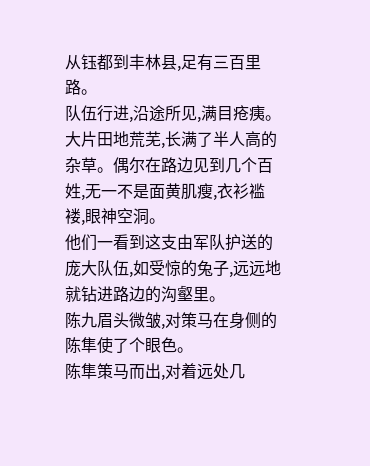从钰都到丰林县,足有三百里路。
队伍行进,沿途所见,满目疮痍。
大片田地荒芜,长满了半人高的杂草。偶尔在路边见到几个百姓,无一不是面黄肌瘦,衣衫褴褛,眼神空洞。
他们一看到这支由军队护送的庞大队伍,如受惊的兔子,远远地就钻进路边的沟壑里。
陈九眉头微皱,对策马在身侧的陈隼使了个眼色。
陈隼策马而出,对着远处几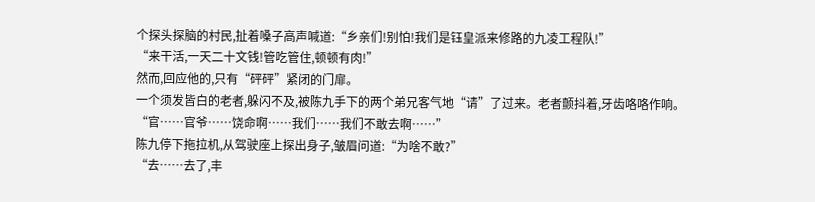个探头探脑的村民,扯着嗓子高声喊道:“乡亲们!别怕!我们是钰皇派来修路的九凌工程队!”
“来干活,一天二十文钱!管吃管住,顿顿有肉!”
然而,回应他的,只有“砰砰”紧闭的门扉。
一个须发皆白的老者,躲闪不及,被陈九手下的两个弟兄客气地“请”了过来。老者颤抖着,牙齿咯咯作响。
“官……官爷……饶命啊……我们……我们不敢去啊……”
陈九停下拖拉机,从驾驶座上探出身子,皱眉问道:“为啥不敢?”
“去……去了,丰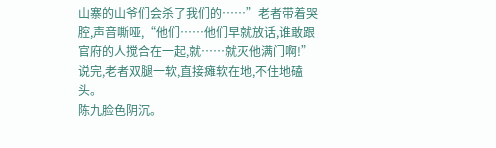山寨的山爷们会杀了我们的……”老者带着哭腔,声音嘶哑,“他们……他们早就放话,谁敢跟官府的人搅合在一起,就……就灭他满门啊!”
说完,老者双腿一软,直接瘫软在地,不住地磕头。
陈九脸色阴沉。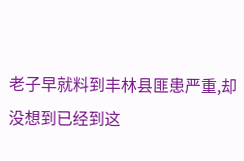老子早就料到丰林县匪患严重,却没想到已经到这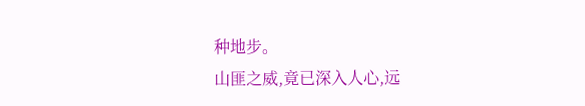种地步。
山匪之威,竟已深入人心,远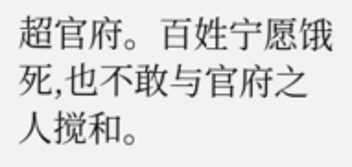超官府。百姓宁愿饿死,也不敢与官府之人搅和。